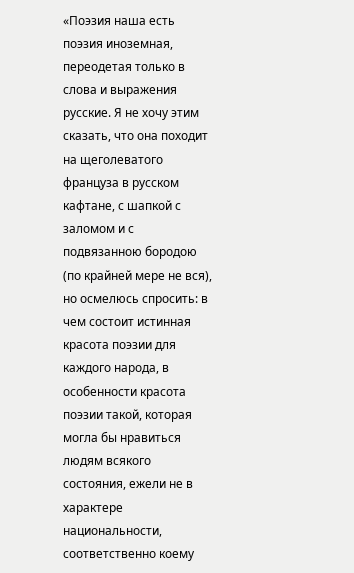«Поэзия наша есть поэзия иноземная, переодетая только в слова и выражения русские. Я не хочу этим сказать, что она походит на щеголеватого француза в русском кафтане, с шапкой с заломом и с подвязанною бородою (по крайней мере не вся), но осмелюсь спросить: в чем состоит истинная красота поэзии для каждого народа, в особенности красота поэзии такой, которая могла бы нравиться людям всякого состояния, ежели не в характере национальности, соответственно коему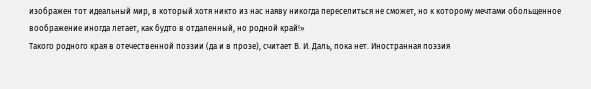изображен тот идеальный мир, в который хотя никто из нас наяву никогда переселиться не сможет, но к которому мечтами обольщенное воображение иногда летает, как будто в отдаленный, но родной край!»
Такого родного края в отечественной поэзии (да и в прозе), считает В. И. Даль, пока нет. Иностранная поэзия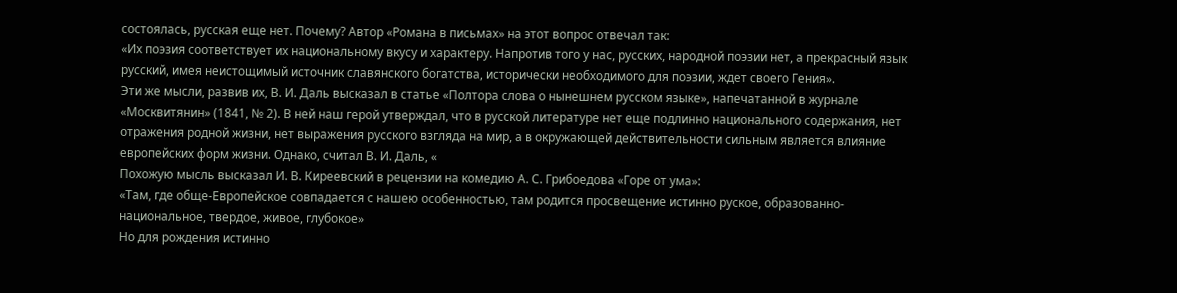состоялась, русская еще нет. Почему? Автор «Романа в письмах» на этот вопрос отвечал так:
«Их поэзия соответствует их национальному вкусу и характеру. Напротив того у нас, русских, народной поэзии нет, а прекрасный язык русский, имея неистощимый источник славянского богатства, исторически необходимого для поэзии, ждет своего Гения».
Эти же мысли, развив их, В. И. Даль высказал в статье «Полтора слова о нынешнем русском языке», напечатанной в журнале «Москвитянин» (1841, № 2). В ней наш герой утверждал, что в русской литературе нет еще подлинно национального содержания, нет отражения родной жизни, нет выражения русского взгляда на мир, а в окружающей действительности сильным является влияние европейских форм жизни. Однако, считал В. И. Даль, «
Похожую мысль высказал И. В. Киреевский в рецензии на комедию А. С. Грибоедова «Горе от ума»:
«Там, где обще-Европейское совпадается с нашею особенностью, там родится просвещение истинно руское, образованно-национальное, твердое, живое, глубокое»
Но для рождения истинно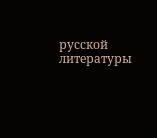русской литературы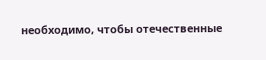необходимо, чтобы отечественные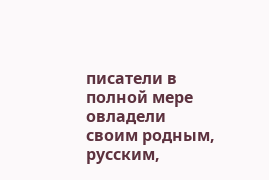писатели в полной мере овладели своим родным, русским,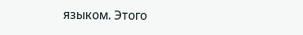языком. Этого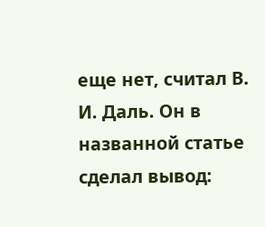еще нет, считал В. И. Даль. Он в названной статье сделал вывод: